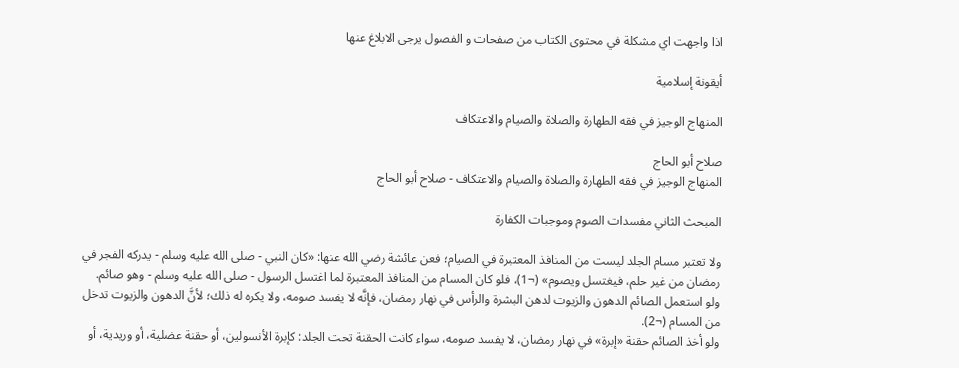اذا واجهت اي مشكلة في محتوى الكتاب من صفحات و الفصول يرجى الابلاغ عنها

أيقونة إسلامية

المنهاج الوجيز في فقه الطهارة والصلاة والصيام والاعتكاف

صلاح أبو الحاج
المنهاج الوجيز في فقه الطهارة والصلاة والصيام والاعتكاف - صلاح أبو الحاج

المبحث الثاني مفسدات الصوم وموجبات الكفارة

ولا تعتبر مسام الجلد ليست من المنافذ المعتبرة في الصيام؛ فعن عائشة رضي الله عنها: «كان النبي - صلى الله عليه وسلم - يدركه الفجر في رمضان من غير حلم، فيغتسل ويصوم» (¬1)، فلو كان المسام من المنافذ المعتبرة لما اغتسل الرسول - صلى الله عليه وسلم - وهو صائم.
ولو استعمل الصائم الدهون والزيوت لدهن البشرة والرأس في نهار رمضان، فإنَّه لا يفسد صومه، ولا يكره له ذلك؛ لأنَّ الدهون والزيوت تدخل من المسام (¬2).
ولو أخذ الصائم حقنة «إبرة» في نهار رمضان، لا يفسد صومه، سواء كانت الحقنة تحت الجلد: كإبرة الأنسولين، أو حقنة عضلية، أو وريدية، أو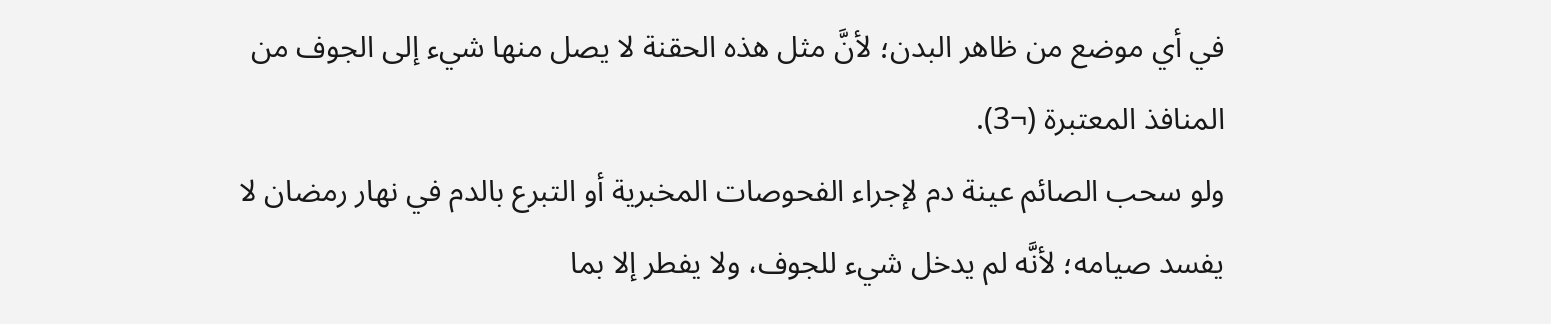في أي موضع من ظاهر البدن؛ لأنَّ مثل هذه الحقنة لا يصل منها شيء إلى الجوف من المنافذ المعتبرة (¬3).
ولو سحب الصائم عينة دم لإجراء الفحوصات المخبرية أو التبرع بالدم في نهار رمضان لا يفسد صيامه؛ لأنَّه لم يدخل شيء للجوف، ولا يفطر إلا بما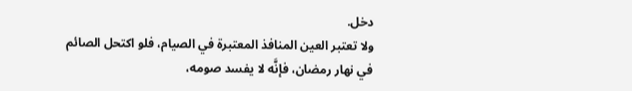دخل.
ولا تعتبر العين المنافذ المعتبرة في الصيام، فلو اكتحل الصائم في نهار رمضان، فإنَّه لا يفسد صومه،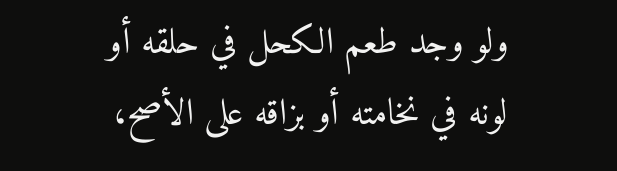ولو وجد طعم الكحل في حلقه أو لونه في نخامته أو بزاقه على الأصح،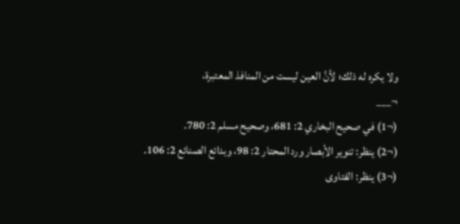ولا يكره له ذلك؛ لأنَّ العين ليست من المنافذ المعتبرة،
¬___
(¬1) في صحيح البخاري 2: 681، وصحيح مسلم 2: 780.
(¬2) ينظر: تنوير الأبصار ورد المحتار 2: 98، وبدائع الصنائع 2: 106.
(¬3) ينظر: الفتاوى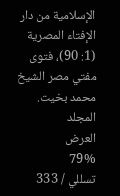الإسلامية من دار الإفتاء المصرية (1: 90)، فتوى مفتي مصر الشيخ محمد بخيت.
المجلد
العرض
79%
تسللي / 333